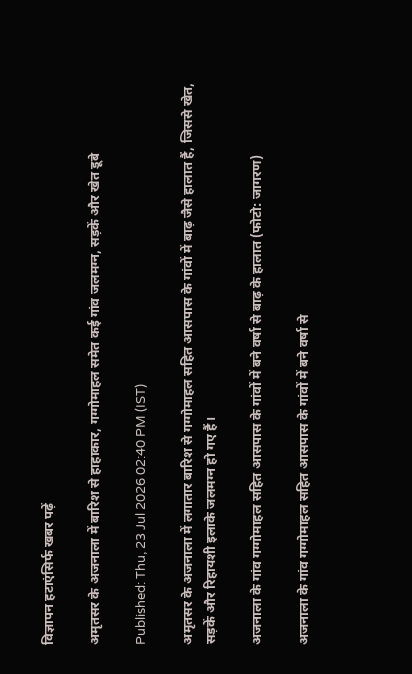विज्ञापन हटाएंसिर्फ खबर पढ़ें

अमृतसर के अजनाला में बारिश से हाहाकार, गग्गोमाहल समेत कई गांव जलमग्न, सड़कें और खेत डूबे

Published: Thu, 23 Jul 2026 02:40 PM (IST)

अमृतसर के अजनाला में लगातार बारिश से गग्गोमाहल सहित आसपास के गांवों में बाढ़ जैसे हालात हैं, जिससे खेत, सड़कें और रिहायशी इलाके जलमग्न हो गए हैं।

अजनाला के गांव गग्गोमाहल सहित आसपास के गांवों में बने वर्षा से बाढ़ के हालात (फोटो: जागरण)

अजनाला के गांव गग्गोमाहल सहित आसपास के गांवों में बने वर्षा से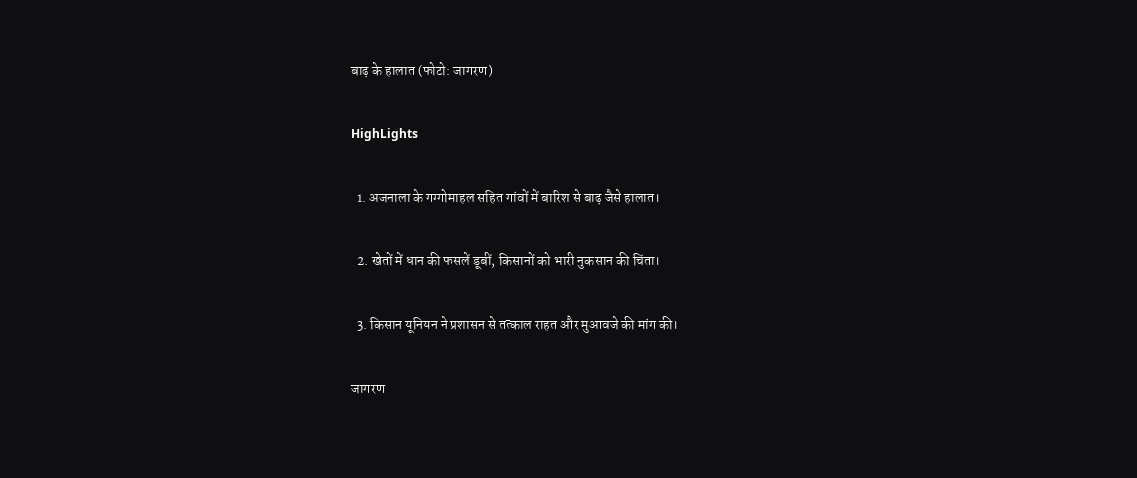बाढ़ के हालात (फोटो: जागरण)

HighLights

  1. अजनाला के गग्गोमाहल सहित गांवों में बारिश से बाढ़ जैसे हालात।

  2. खेतों में धान की फसलें डूबीं, किसानों को भारी नुकसान की चिंता।

  3. किसान यूनियन ने प्रशासन से तत्काल राहत और मुआवजे की मांग की।

जागरण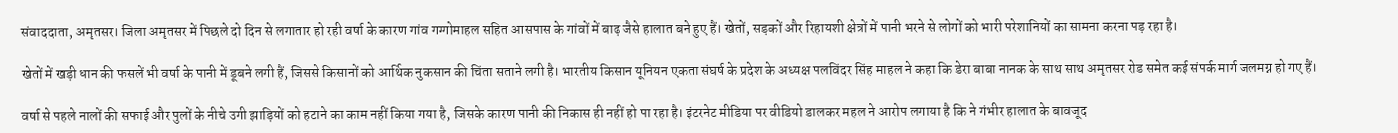संवाददाता, अमृतसर। जिला अमृतसर में पिछले दो दिन से लगातार हो रही वर्षा के कारण गांव गग्गोमाहल सहित आसपास के गांवों में बाढ़ जैसे हालात बने हुए हैं। खेतों, सड़कों और रिहायशी क्षेत्रों में पानी भरने से लोगों को भारी परेशानियों का सामना करना पड़ रहा है।

खेतों में खड़ी धान की फसलें भी वर्षा के पानी में डूबने लगी हैं, जिससे किसानों को आर्थिक नुकसान की चिंता सताने लगी है। भारतीय किसान यूनियन एकता संघर्ष के प्रदेश के अध्यक्ष पलविंदर सिंह माहल ने कहा कि डेरा बाबा नानक के साथ साथ अमृतसर रोड समेत कई संपर्क मार्ग जलमग्न हो गए हैं।

वर्षा से पहले नालों की सफाई और पुलों के नीचे उगी झाड़ियों को हटाने का काम नहीं किया गया है, जिसके कारण पानी की निकास ही नहीं हो पा रहा है। इंटरनेट मीडिया पर वीडियो डालकर महल ने आरोप लगाया है कि ने गंभीर हालात के बावजूद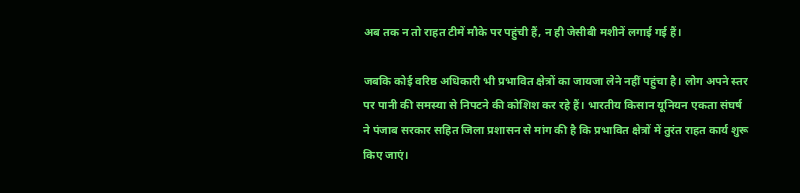अब तक न तो राहत टीमें मौके पर पहुंची हैं, न ही जेसीबी मशीनें लगाई गई हैं।

जबकि कोई वरिष्ठ अधिकारी भी प्रभावित क्षेत्रों का जायजा लेने नहीं पहुंचा है। लोग अपने स्तर पर पानी की समस्या से निपटने की कोशिश कर रहे हैं। भारतीय किसान यूनियन एकता संघर्ष ने पंजाब सरकार सहित जिला प्रशासन से मांग की है कि प्रभावित क्षेत्रों में तुरंत राहत कार्य शुरू किए जाएं।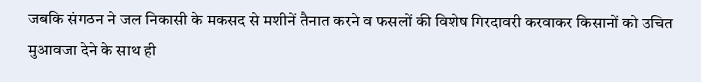जबकि संगठन ने जल निकासी के मकसद से मशीनें तैनात करने व फसलों की विशेष गिरदावरी करवाकर किसानों को उचित मुआवजा देने के साथ ही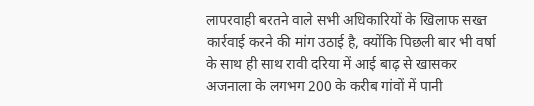लापरवाही बरतने वाले सभी अधिकारियों के खिलाफ सख्त कार्रवाई करने की मांग उठाई है, क्योंकि पिछली बार भी वर्षा के साथ ही साथ रावी दरिया में आई बाढ़ से खासकर अजनाला के लगभग 200 के करीब गांवों में पानी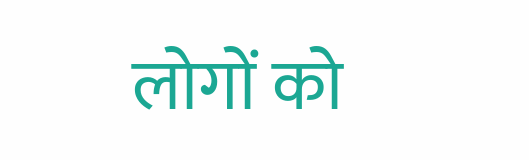लोगों को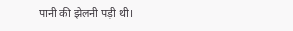पानी की झेलनी पड़ी थी।